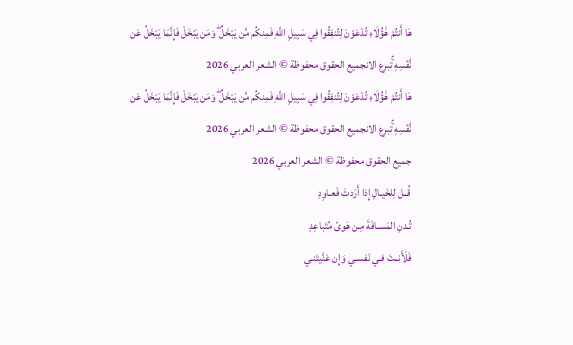هَا أَنتُمْ هَٰؤُلَاءِ تُدْعَوْنَ لِتُنفِقُوا فِي سَبِيلِ اللَّهِ فَمِنكُم مَّن يَبْخَلُ ۖ وَمَن يَبْخَلْ فَإِنَّمَا يَبْخَلُ عَن نَّفْسِهِ ۚتبرع الانجميع الحقوق محفوظة © الشعر العربي 2026
هَا أَنتُمْ هَٰؤُلَاءِ تُدْعَوْنَ لِتُنفِقُوا فِي سَبِيلِ اللَّهِ فَمِنكُم مَّن يَبْخَلُ ۖ وَمَن يَبْخَلْ فَإِنَّمَا يَبْخَلُ عَن نَّفْسِهِ ۚتبرع الانجميع الحقوق محفوظة © الشعر العربي 2026
جميع الحقوق محفوظة © الشعر العربي 2026
قُــل لِلخَيـالِ إِذا أَرَدتَ فَعـاوِدِ
تُـدنِ المَسـافَةَ مِـن هَوىً مُتَباعِدِ
فَلَأَنــتَ فـي نَفسـي وَإِن عَنَّيتَنـي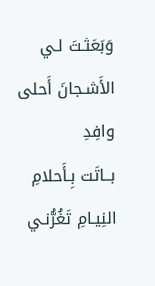وَبَعَثـتَ لـي الأَشـجانَ أَحلى وافِدِ
بــاتَت بِـأَحلامِ النِيـامِ تَغُرُّنـي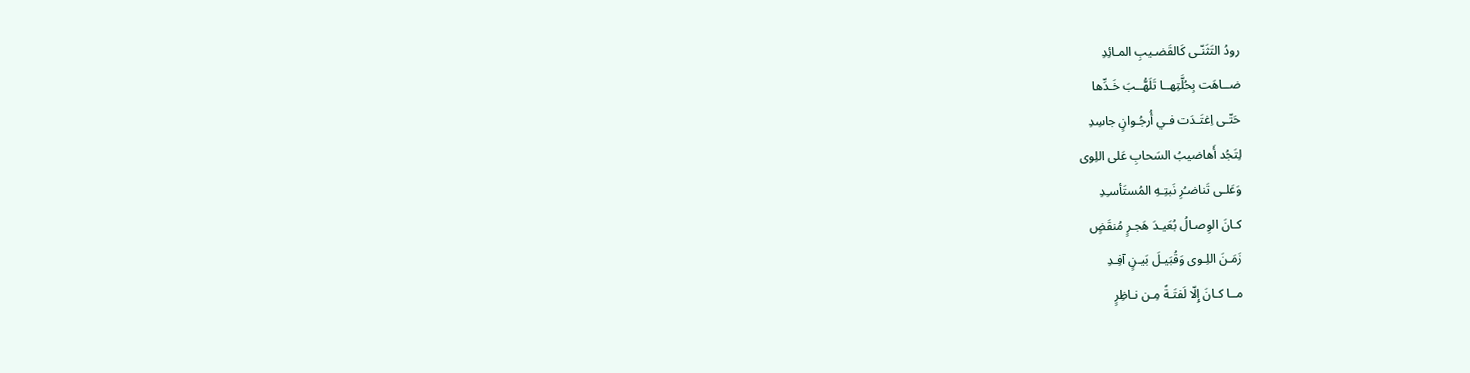رودُ التَثَنّـى كَالقَضـيبِ المـائِدِ
ضــاهَت بِحُلَّتِهــا تَلَهُّــبَ خَـدِّها
حَتّـى اِغتَـدَت فـي أُرجُـوانٍ جاسِدِ
لِتَجُد أَهاضيبُ السَحابِ عَلى اللِوى
وَعَلـى تَناضـُرِ نَبتِـهِ المُستَأسـِدِ
كـانَ الوِصـالُ بُعَيـدَ هَجـرٍ مُنقَضٍ
زَمَـنَ اللِـوى وَقُبَيـلَ بَيـنٍ آفِـدِ
مــا كـانَ إِلّا لَفتَـةً مِـن نـاظِرٍ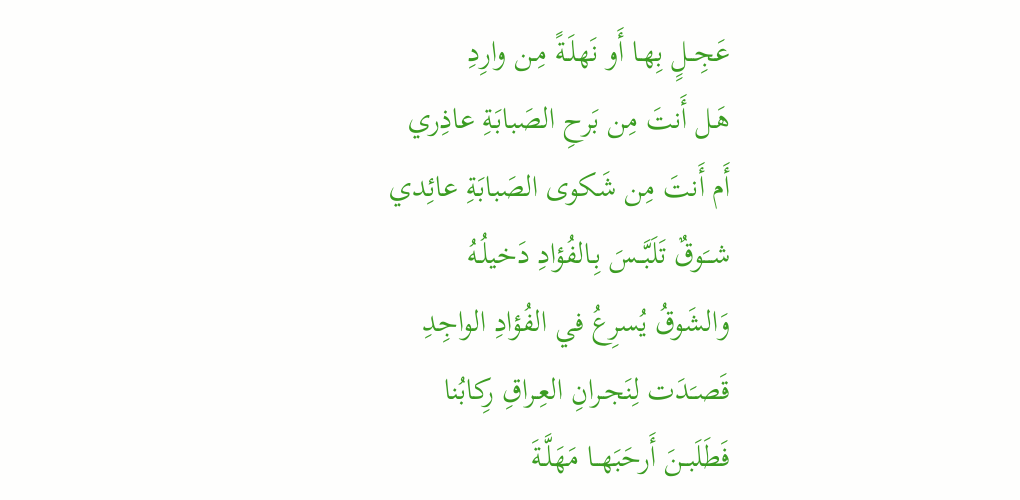عَجِــلٍ بِهـا أَو نَهلَـةً مِـن وارِدِ
هَـل أَنتَ مِن بَرحِ الصَبابَةِ عاذِري
أَم أَنتَ مِن شَكوى الصَبابَةِ عائِدي
شــَوقٌ تَلَبَّــسَ بِـالفُؤادِ دَخيلُـهُ
وَالشَوقُ يُسرِعُ في الفُؤادِ الواجِدِ
قَصـَدَت لِنَجـرانِ العِـراقِ رِكابُنا
فَطَلَبــنَ أَرحَبَهــا مَهَلَّـةَ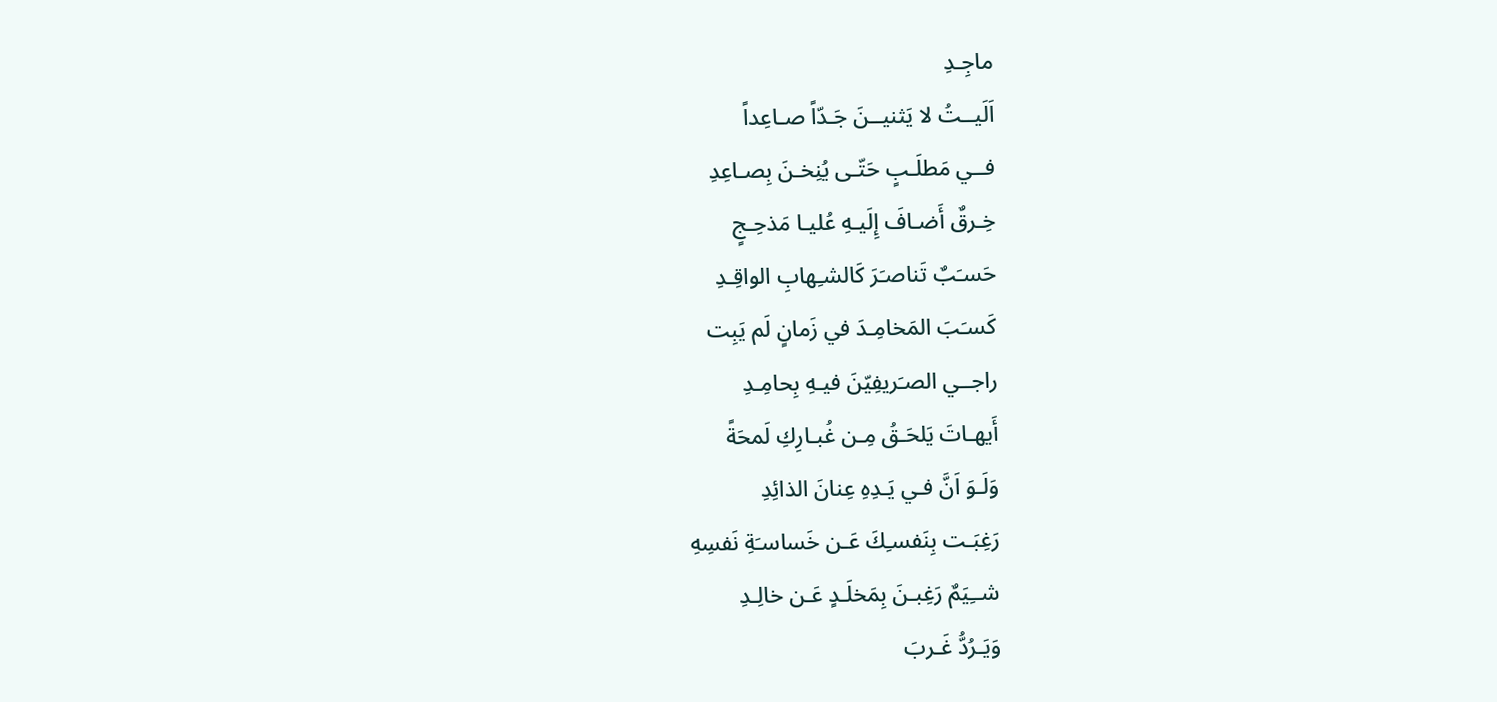ماجِـدِ
اَلَيــتُ لا يَثنيــنَ جَـدّاً صـاعِداً
فــي مَطلَـبٍ حَتّـى يُنِخـنَ بِصـاعِدِ
خِـرقٌ أَضـافَ إِلَيـهِ عُليـا مَذحِـجٍ
حَسـَبٌ تَناصـَرَ كَالشـِهابِ الواقِـدِ
كَسـَبَ المَخامِـدَ في زَمانٍ لَم يَبِت
راجــي الصـَريفِيّنَ فيـهِ بِحامِـدِ
أَيهـاتَ يَلحَـقُ مِـن غُبـارِكِ لَمحَةً
وَلَـوَ اَنَّ فـي يَـدِهِ عِنانَ الذائِدِ
رَغِبَـت بِنَفسـِكَ عَـن خَساسـَةِ نَفسِهِ
شــِيَمٌ رَغِبـنَ بِمَخلَـدٍ عَـن خالِـدِ
وَيَـرُدُّ غَـربَ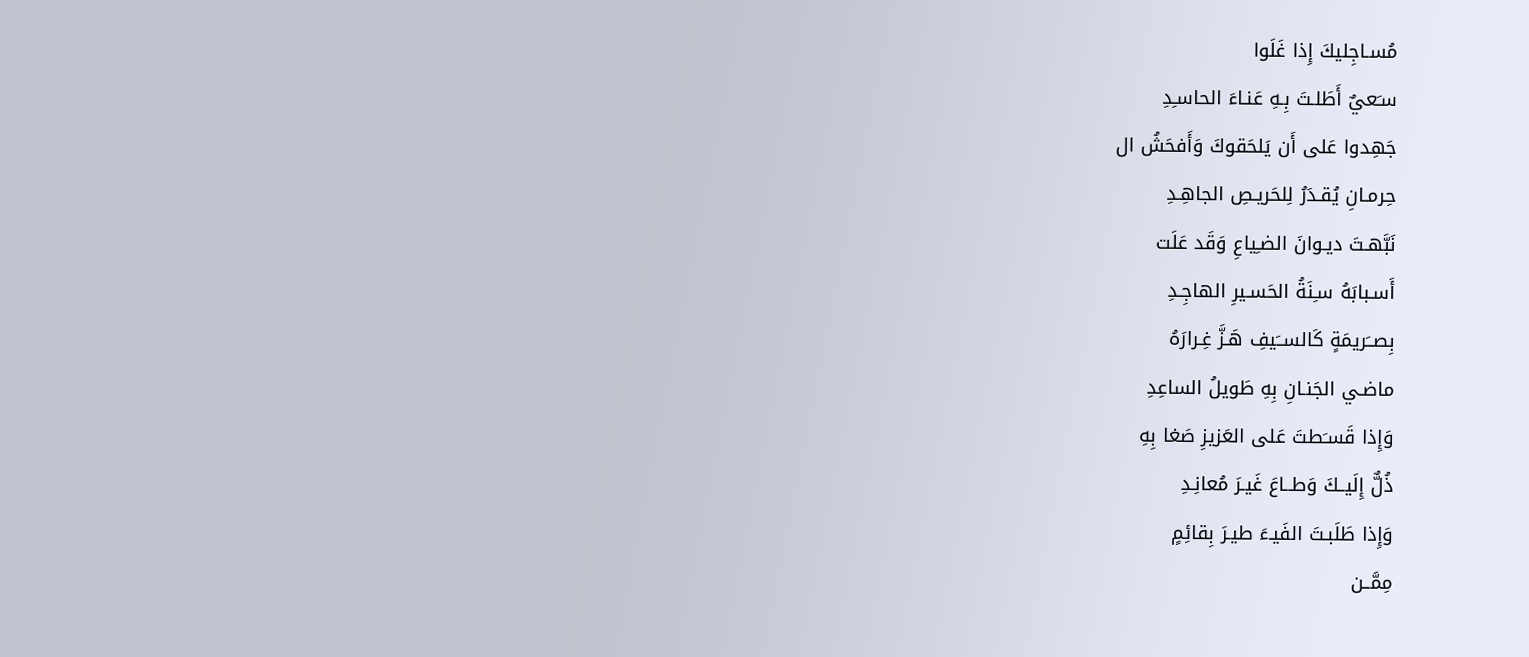مُسـاجِليكَ إِذا غَلَوا
سـَعيٌ أَطَلـتَ بِـهِ عَنـاءَ الحاسـِدِ
جَهِدوا عَلى أَن يَلحَقوكَ وَأَفحَشُ ال
حِرمـانِ يُقـدَرُ لِلحَريـصِ الجاهِـدِ
نَبَّهـتَ ديـوانَ الضـِياعِ وَقَد عَلَت
أَسـبابَهُ سـِنَةُ الحَسـيرِ الهاجِـدِ
بِصــَريمَةٍ كَالســَيفِ هَـزَّ غِـرارَهُ
ماضـي الجَنـانِ بِهِ طَويلُ الساعِدِ
وَإِذا قَسـَطتَ عَلى العَزيزِ صَغا بِهِ
ذُلٌّ إِلَيــكَ وَطــاعَ غَيـرَ مُعانِـدِ
وَإِذا طَلَبـتَ الفَيـءَ طيـرَ بِقائِمٍ
مِمَّــن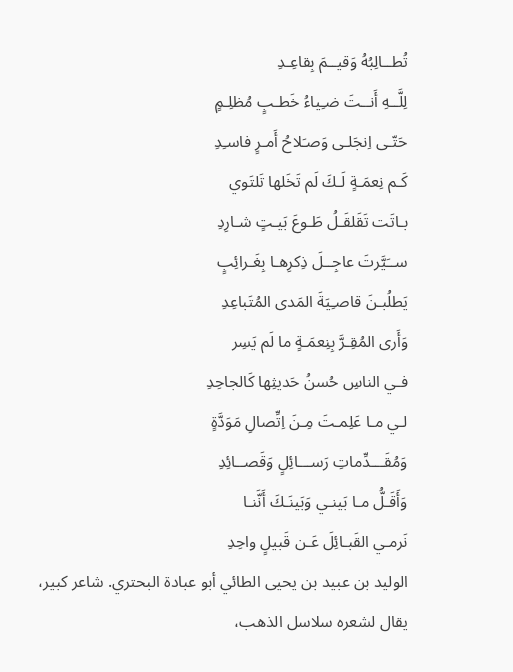تُطــالِبُهُ وَقيــمَ بِقاعِـدِ
لِلَّــهِ أَنــتَ ضـِياءُ خَطـبٍ مُظلِـمٍ
حَتّـى اِنجَلـى وَصـَلاحُ أَمـرٍ فاسـِدِ
كَـم نِعمَـةٍ لَـكَ لَم تَخَلها تَلتَوي
بـاتَت تَقَلقَـلُ طَـوعَ بَيـتٍ شـارِدِ
ســَيَّرتَ عاجِــلَ ذِكرِهـا بِغَـرائِبٍ
يَطلُبـنَ قاصـِيَةَ المَدى المُتَباعِدِ
وَأَرى المُقِـرَّ بِنِعمَـةٍ ما لَم يَسِر
فـي الناسِ حُسنُ حَديثِها كَالجاحِدِ
لـي مـا عَلِمـتَ مِـنَ اِتِّصالِ مَوَدَّةٍ
وَمُقَـــدِّماتِ رَســـائِلٍ وَقَصــائِدِ
وَأَقَـلُّ مـا بَينـي وَبَينَـكَ أَنَّنـا
نَرمـي القَبـائِلَ عَـن قَبيلٍ واحِدِ
الوليد بن عبيد بن يحيى الطائي أبو عبادة البحتري. شاعر كبير، يقال لشعره سلاسل الذهب،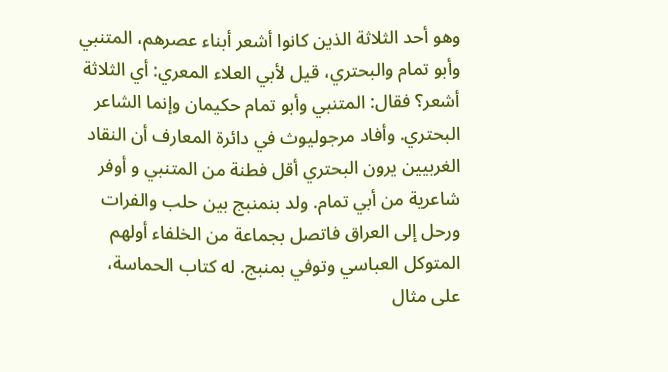وهو أحد الثلاثة الذين كانوا أشعر أبناء عصرهم، المتنبي وأبو تمام والبحتري، قيل لأبي العلاء المعري: أي الثلاثة أشعر؟ فقال: المتنبي وأبو تمام حكيمان وإنما الشاعر البحتري. وأفاد مرجوليوث في دائرة المعارف أن النقاد الغربيين يرون البحتري أقل فطنة من المتنبي و أوفر شاعرية من أبي تمام. ولد بنمنبج بين حلب والفرات ورحل إلى العراق فاتصل بجماعة من الخلفاء أولهم المتوكل العباسي وتوفي بمنبج. له كتاب الحماسة، على مثال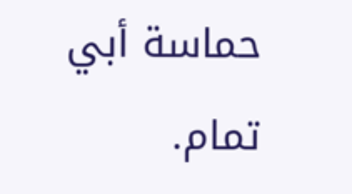حماسة أبي تمام.